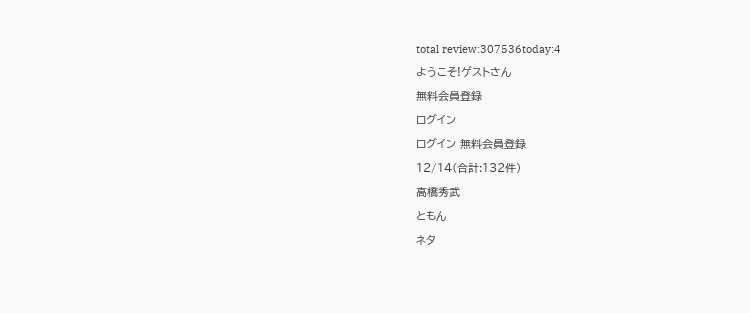total review:307536today:4
ようこそ!ゲストさん
無料会員登録
ログイン
ログイン 無料会員登録
12/14(合計:132件)
高橋秀武
ともん
ネタ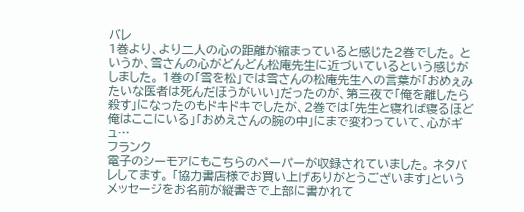バレ
1巻より、より二人の心の距離が縮まっていると感じた2巻でした。 というか、雪さんの心がどんどん松庵先生に近づいているという感じがしました。 1巻の「雪を松」では雪さんの松庵先生への言葉が「おめぇみたいな医者は死んだほうがいい」だったのが、第三夜で「俺を離したら殺す」になったのもドキドキでしたが、2巻では「先生と寝れば寝るほど俺はここにいる」「おめえさんの腕の中」にまで変わっていて、心がギュ…
フランク
電子のシーモアにもこちらのペーパーが収録されていました。 ネタバレしてます。 「協力書店様でお買い上げありがとうございます」というメッセージをお名前が縦書きで上部に書かれて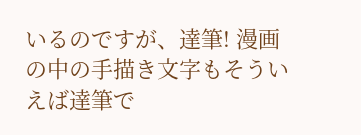いるのですが、達筆! 漫画の中の手描き文字もそういえば達筆で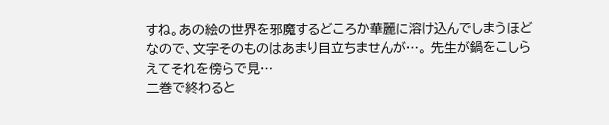すね。あの絵の世界を邪魔するどころか華麗に溶け込んでしまうほどなので、文字そのものはあまり目立ちませんが…。 先生が鍋をこしらえてそれを傍らで見…
二巻で終わると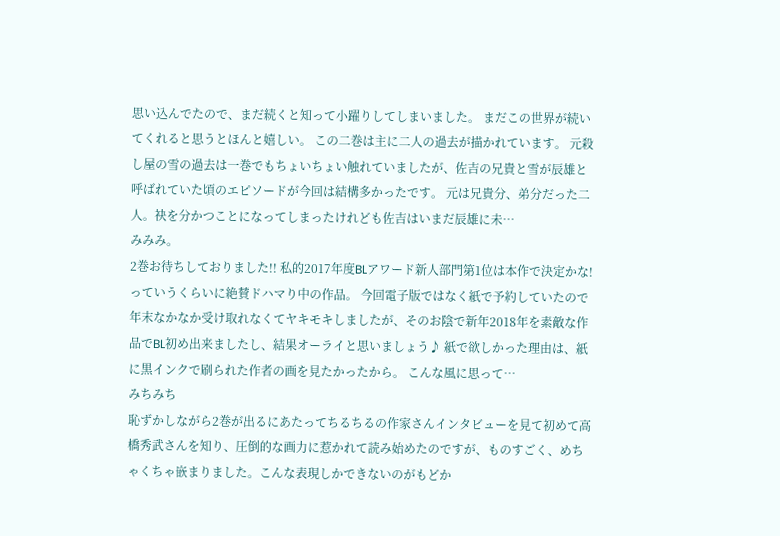思い込んでたので、まだ続くと知って小躍りしてしまいました。 まだこの世界が続いてくれると思うとほんと嬉しい。 この二巻は主に二人の過去が描かれています。 元殺し屋の雪の過去は一巻でもちょいちょい触れていましたが、佐吉の兄貴と雪が辰雄と呼ばれていた頃のエピソードが今回は結構多かったです。 元は兄貴分、弟分だった二人。袂を分かつことになってしまったけれども佐吉はいまだ辰雄に未…
みみみ。
2巻お待ちしておりました!! 私的2017年度BLアワード新人部門第1位は本作で決定かな!っていうくらいに絶賛ドハマり中の作品。 今回電子版ではなく紙で予約していたので年末なかなか受け取れなくてヤキモキしましたが、そのお陰で新年2018年を素敵な作品でBL初め出来ましたし、結果オーライと思いましょう♪ 紙で欲しかった理由は、紙に黒インクで刷られた作者の画を見たかったから。 こんな風に思って…
みちみち
恥ずかしながら2巻が出るにあたってちるちるの作家さんインタビューを見て初めて高橋秀武さんを知り、圧倒的な画力に惹かれて読み始めたのですが、ものすごく、めちゃくちゃ嵌まりました。こんな表現しかできないのがもどか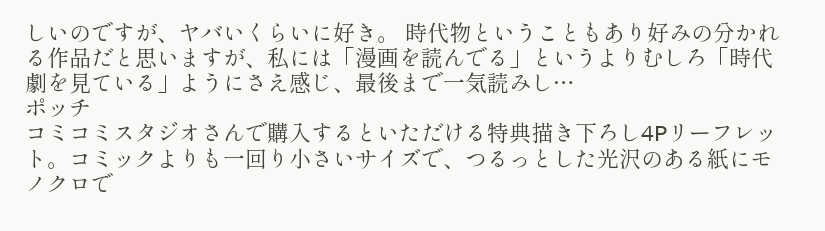しいのですが、ヤバいくらいに好き。 時代物ということもあり好みの分かれる作品だと思いますが、私には「漫画を読んでる」というよりむしろ「時代劇を見ている」ようにさえ感じ、最後まで一気読みし…
ポッチ
コミコミスタジオさんで購入するといただける特典描き下ろし4Pリーフレット。コミックよりも一回り小さいサイズで、つるっとした光沢のある紙にモノクロで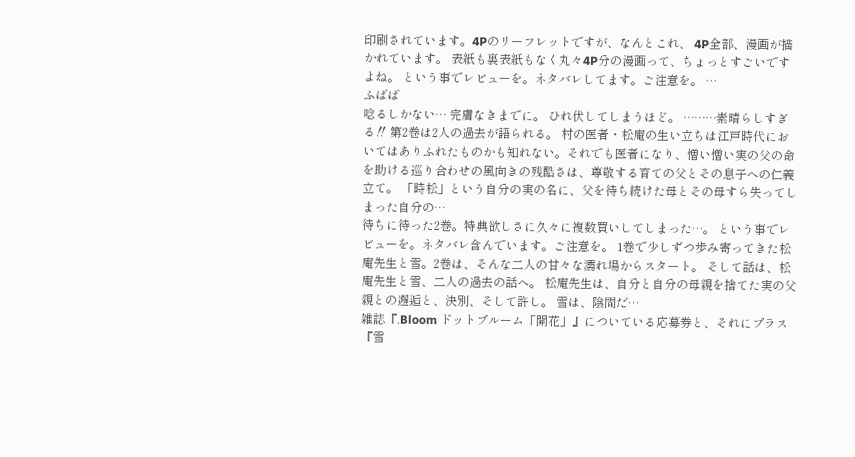印刷されています。4Pのリーフレットですが、なんとこれ、 4P全部、漫画が描かれています。 表紙も裏表紙もなく丸々4P分の漫画って、ちょっとすごいですよね。 という事でレビューを。ネタバレしてます。ご注意を。 …
ふばば
唸るしかない… 完膚なきまでに。 ひれ伏してしまうほど。 ………素晴らしすぎる‼ 第2巻は2人の過去が語られる。 村の医者・松庵の生い立ちは江戸時代においてはありふれたものかも知れない。それでも医者になり、憎い憎い実の父の命を助ける巡り合わせの風向きの残酷さは、尊敬する育ての父とその息子への仁義立て。 「時松」という自分の実の名に、父を待ち続けた母とその母すら失ってしまった自分の…
待ちに待った2巻。特典欲しさに久々に複数買いしてしまった…。 という事でレビューを。ネタバレ含んでいます。ご注意を。 1巻で少しずつ歩み寄ってきた松庵先生と雪。2巻は、そんな二人の甘々な濡れ場からスタート。 そして話は、松庵先生と雪、二人の過去の話へ。 松庵先生は、自分と自分の母親を捨てた実の父親との邂逅と、決別、そして許し。 雪は、陰間だ…
雑誌『.Bloom ドットブルーム「開花」』についている応募券と、それにプラス『雪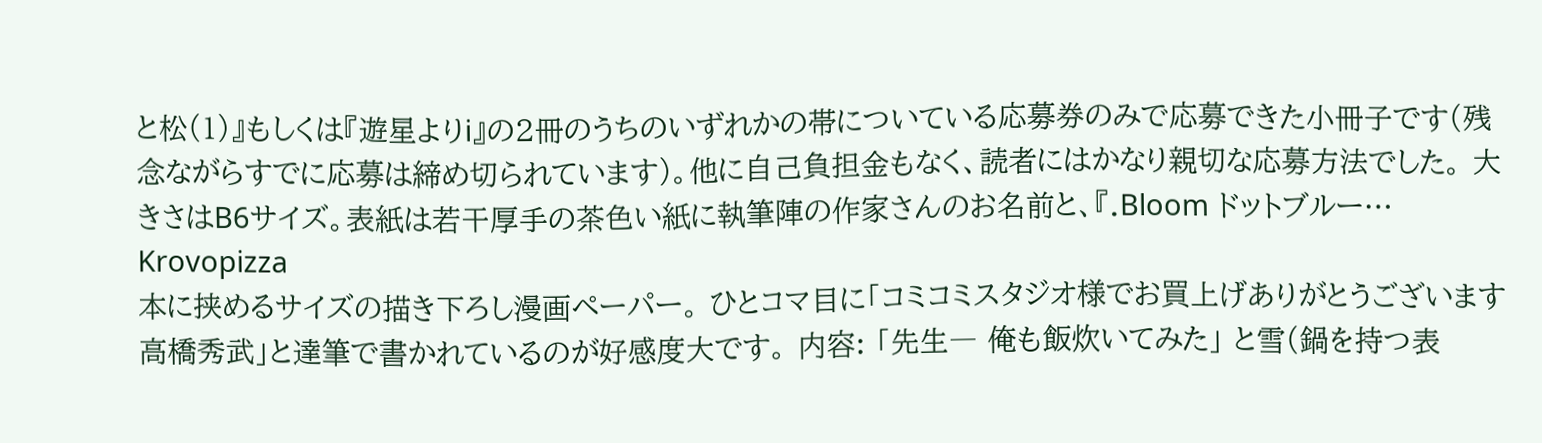と松(1)』もしくは『遊星よりi』の2冊のうちのいずれかの帯についている応募券のみで応募できた小冊子です(残念ながらすでに応募は締め切られています)。他に自己負担金もなく、読者にはかなり親切な応募方法でした。 大きさはB6サイズ。表紙は若干厚手の茶色い紙に執筆陣の作家さんのお名前と、『.Bloom ドットブルー…
Krovopizza
本に挟めるサイズの描き下ろし漫画ペーパー。 ひとコマ目に「コミコミスタジオ様でお買上げありがとうございます 高橋秀武」と達筆で書かれているのが好感度大です。 内容: 「先生― 俺も飯炊いてみた」 と雪(鍋を持つ表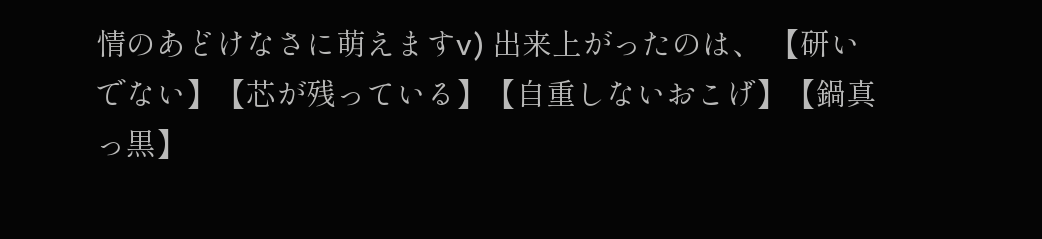情のあどけなさに萌えますv) 出来上がったのは、 【研いでない】【芯が残っている】【自重しないおこげ】【鍋真っ黒】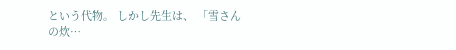という代物。 しかし先生は、 「雪さんの炊…